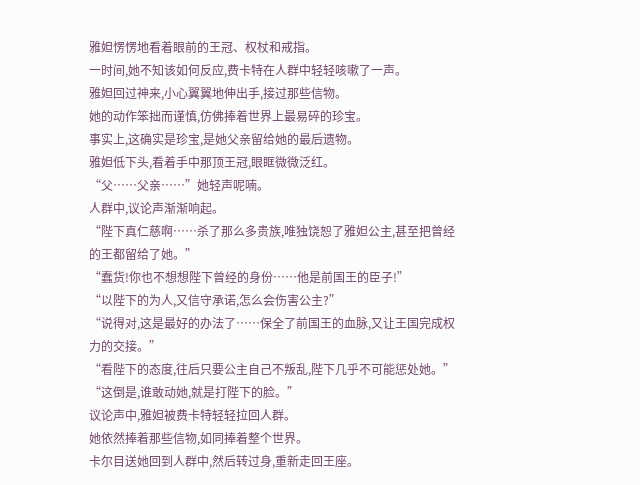雅妲愣愣地看着眼前的王冠、权杖和戒指。
一时间,她不知该如何反应,费卡特在人群中轻轻咳嗽了一声。
雅妲回过神来,小心翼翼地伸出手,接过那些信物。
她的动作笨拙而谨慎,仿佛捧着世界上最易碎的珍宝。
事实上,这确实是珍宝,是她父亲留给她的最后遗物。
雅妲低下头,看着手中那顶王冠,眼眶微微泛红。
“父……父亲……”她轻声呢喃。
人群中,议论声渐渐响起。
“陛下真仁慈啊……杀了那么多贵族,唯独饶恕了雅妲公主,甚至把曾经的王都留给了她。”
“蠢货!你也不想想陛下曾经的身份……他是前国王的臣子!”
“以陛下的为人,又信守承诺,怎么会伤害公主?”
“说得对,这是最好的办法了……保全了前国王的血脉,又让王国完成权力的交接。”
“看陛下的态度,往后只要公主自己不叛乱,陛下几乎不可能惩处她。”
“这倒是,谁敢动她,就是打陛下的脸。”
议论声中,雅妲被费卡特轻轻拉回人群。
她依然捧着那些信物,如同捧着整个世界。
卡尔目送她回到人群中,然后转过身,重新走回王座。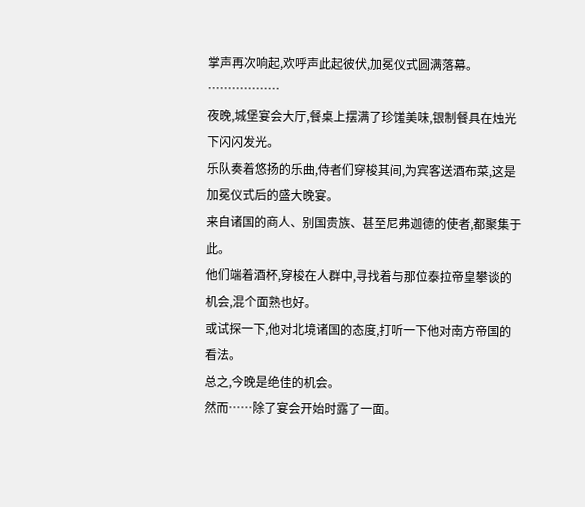掌声再次响起,欢呼声此起彼伏,加冕仪式圆满落幕。
………………
夜晚,城堡宴会大厅,餐桌上摆满了珍馐美味,银制餐具在烛光下闪闪发光。
乐队奏着悠扬的乐曲,侍者们穿梭其间,为宾客送酒布菜,这是加冕仪式后的盛大晚宴。
来自诸国的商人、别国贵族、甚至尼弗迦德的使者,都聚集于此。
他们端着酒杯,穿梭在人群中,寻找着与那位泰拉帝皇攀谈的机会,混个面熟也好。
或试探一下,他对北境诸国的态度,打听一下他对南方帝国的看法。
总之,今晚是绝佳的机会。
然而……除了宴会开始时露了一面。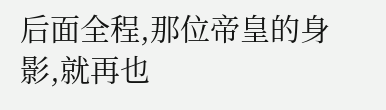后面全程,那位帝皇的身影,就再也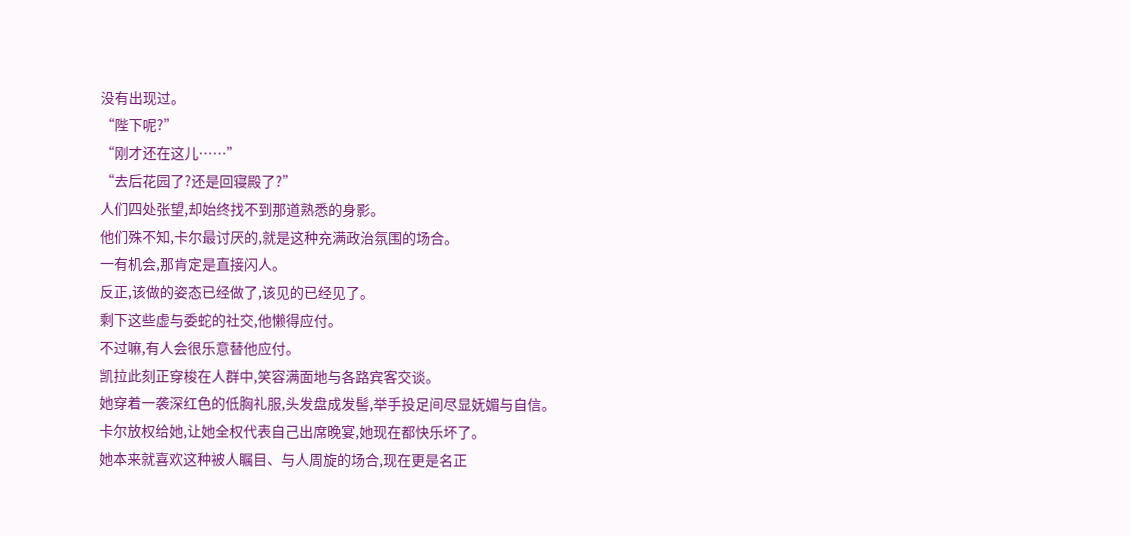没有出现过。
“陛下呢?”
“刚才还在这儿……”
“去后花园了?还是回寝殿了?”
人们四处张望,却始终找不到那道熟悉的身影。
他们殊不知,卡尔最讨厌的,就是这种充满政治氛围的场合。
一有机会,那肯定是直接闪人。
反正,该做的姿态已经做了,该见的已经见了。
剩下这些虚与委蛇的社交,他懒得应付。
不过嘛,有人会很乐意替他应付。
凯拉此刻正穿梭在人群中,笑容满面地与各路宾客交谈。
她穿着一袭深红色的低胸礼服,头发盘成发髻,举手投足间尽显妩媚与自信。
卡尔放权给她,让她全权代表自己出席晚宴,她现在都快乐坏了。
她本来就喜欢这种被人瞩目、与人周旋的场合,现在更是名正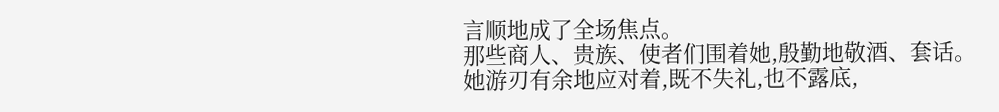言顺地成了全场焦点。
那些商人、贵族、使者们围着她,殷勤地敬酒、套话。
她游刃有余地应对着,既不失礼,也不露底,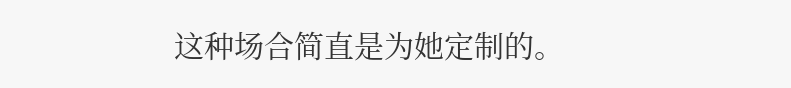这种场合简直是为她定制的。